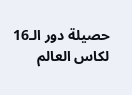حصيلة دور الـ16 لكاس العالم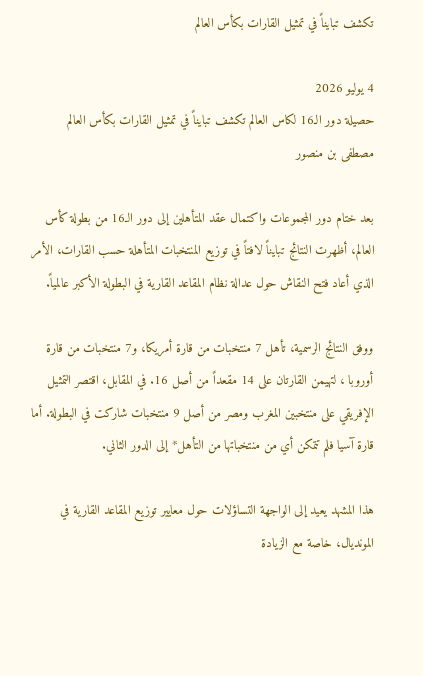تكشف تبايناً في تمثيل القارات بكأس العالم

4 يوليو 2026
حصيلة دور الـ16 لكاس العالم تكشف تبايناً في تمثيل القارات بكأس العالم
مصطفى بن منصور

بعد ختام دور المجموعات واكتمال عقد المتأهلين إلى دور الـ16 من بطولة كأس العالم، أظهرت النتائج تبايناً لافتاً في توزيع المنتخبات المتأهلة حسب القارات، الأمر الذي أعاد فتح النقاش حول عدالة نظام المقاعد القارية في البطولة الأكبر عالمياً.

ووفق النتائج الرسمية، تأهل 7 منتخبات من قارة أمريكا، و7 منتخبات من قارة أوروبا ، لتهيمن القارتان على 14 مقعداً من أصل 16. في المقابل، اقتصر التمثيل الإفريقي على منتخبين المغرب ومصر من أصل 9 منتخبات شاركت في البطولة. أما قارة آسيا فلم تتمكن أي من منتخباتها من التأهل* إلى الدور الثاني.

هذا المشهد يعيد إلى الواجهة التساؤلات حول معايير توزيع المقاعد القارية في المونديال، خاصة مع الزيادة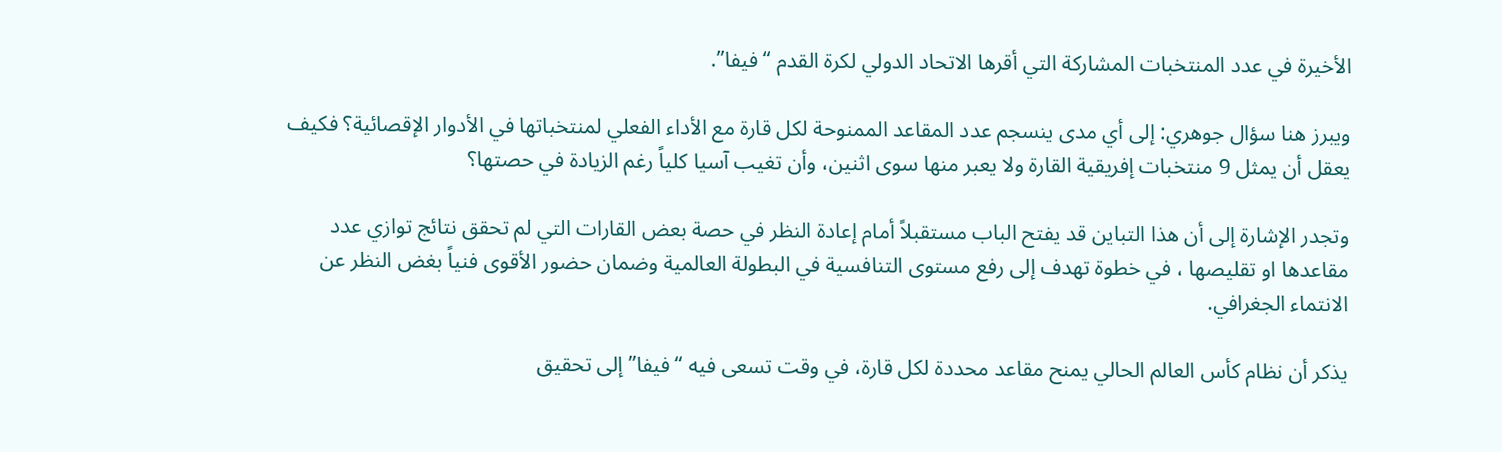الأخيرة في عدد المنتخبات المشاركة التي أقرها الاتحاد الدولي لكرة القدم “فيفا”.

ويبرز هنا سؤال جوهري: إلى أي مدى ينسجم عدد المقاعد الممنوحة لكل قارة مع الأداء الفعلي لمنتخباتها في الأدوار الإقصائية؟ فكيف يعقل أن يمثل 9 منتخبات إفريقية القارة ولا يعبر منها سوى اثنين، وأن تغيب آسيا كلياً رغم الزيادة في حصتها؟

وتجدر الإشارة إلى أن هذا التباين قد يفتح الباب مستقبلاً أمام إعادة النظر في حصة بعض القارات التي لم تحقق نتائج توازي عدد مقاعدها او تقليصها ، في خطوة تهدف إلى رفع مستوى التنافسية في البطولة العالمية وضمان حضور الأقوى فنياً بغض النظر عن الانتماء الجغرافي.

يذكر أن نظام كأس العالم الحالي يمنح مقاعد محددة لكل قارة، في وقت تسعى فيه “فيفا” إلى تحقيق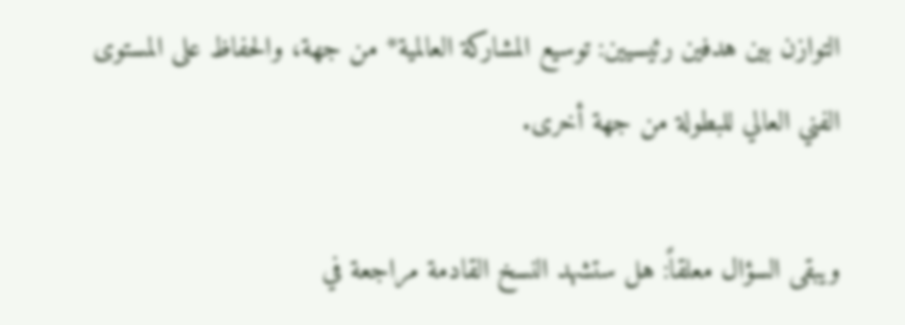التوازن بين هدفين رئيسيين: توسيع المشاركة العالمية* من جهة، والحفاظ على المستوى الفني العالي للبطولة من جهة أخرى.

ويبقى السؤال معلقاً: هل ستشهد النسخ القادمة مراجعة في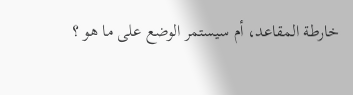خارطة المقاعد، أم سيستمر الوضع على ما هو ؟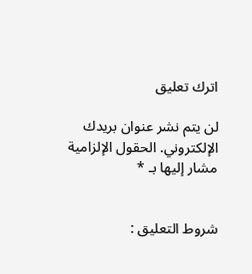اترك تعليق

لن يتم نشر عنوان بريدك الإلكتروني. الحقول الإلزامية مشار إليها بـ *


شروط التعليق :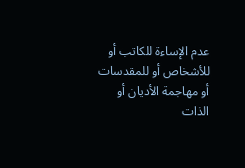عدم الإساءة للكاتب أو للأشخاص أو للمقدسات أو مهاجمة الأديان أو الذات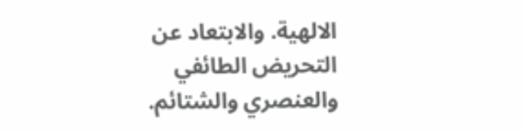الالهية. والابتعاد عن التحريض الطائفي والعنصري والشتائم.